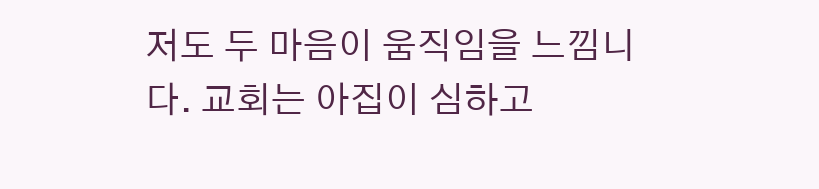저도 두 마음이 움직임을 느낌니다. 교회는 아집이 심하고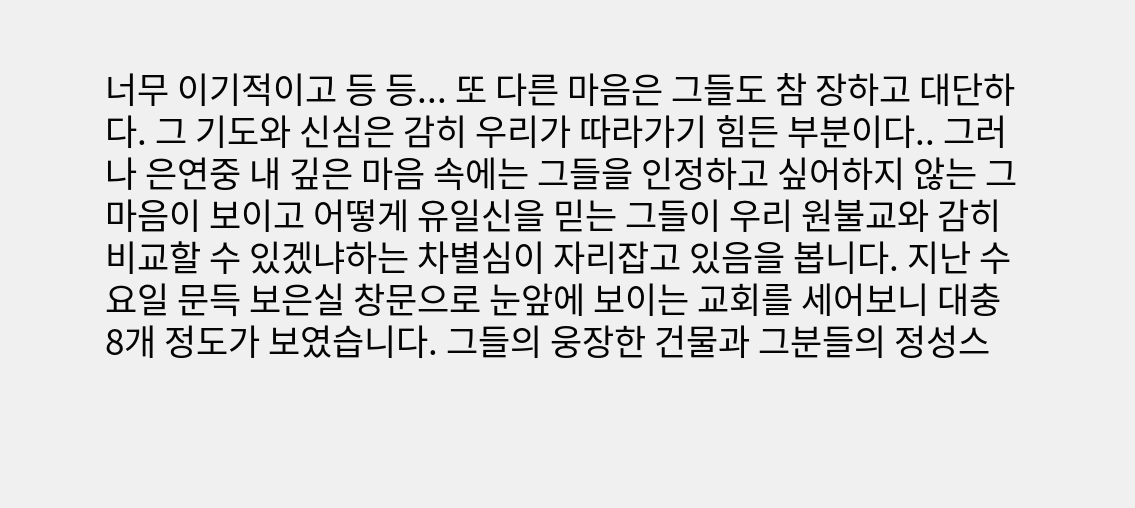너무 이기적이고 등 등... 또 다른 마음은 그들도 참 장하고 대단하다. 그 기도와 신심은 감히 우리가 따라가기 힘든 부분이다.. 그러나 은연중 내 깊은 마음 속에는 그들을 인정하고 싶어하지 않는 그 마음이 보이고 어떻게 유일신을 믿는 그들이 우리 원불교와 감히 비교할 수 있겠냐하는 차별심이 자리잡고 있음을 봅니다. 지난 수요일 문득 보은실 창문으로 눈앞에 보이는 교회를 세어보니 대충 8개 정도가 보였습니다. 그들의 웅장한 건물과 그분들의 정성스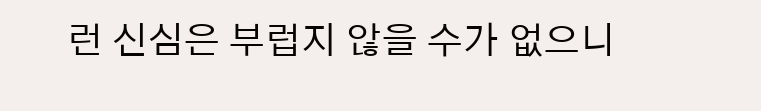런 신심은 부럽지 않을 수가 없으니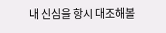내 신심을 항시 대조해볼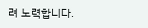려 노력합니다.